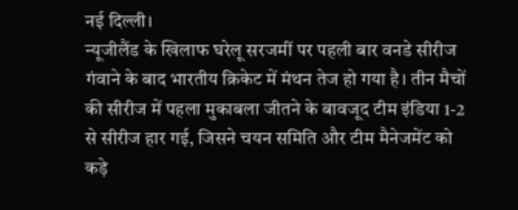नई दिल्ली।
न्यूजीलैंड के खिलाफ घरेलू सरजमीं पर पहली बार वनडे सीरीज गंवाने के बाद भारतीय क्रिकेट में मंथन तेज हो गया है। तीन मैचों की सीरीज में पहला मुकाबला जीतने के बावजूद टीम इंडिया 1-2 से सीरीज हार गई, जिसने चयन समिति और टीम मैनेजमेंट को कड़े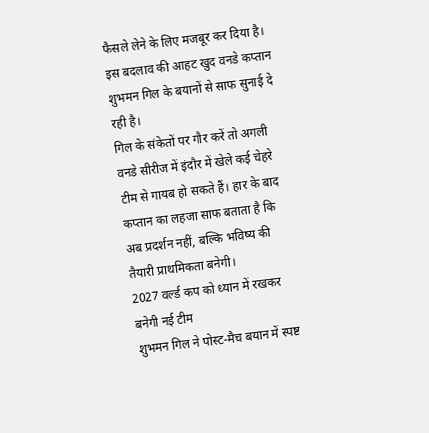फैसले लेने के लिए मजबूर कर दिया है। इस बदलाव की आहट खुद वनडे कप्तान शुभमन गिल के बयानों से साफ सुनाई दे रही है।
गिल के संकेतों पर गौर करें तो अगली वनडे सीरीज में इंदौर में खेले कई चेहरे टीम से गायब हो सकते हैं। हार के बाद कप्तान का लहजा साफ बताता है कि अब प्रदर्शन नहीं, बल्कि भविष्य की तैयारी प्राथमिकता बनेगी।
2027 वर्ल्ड कप को ध्यान में रखकर बनेगी नई टीम
शुभमन गिल ने पोस्ट-मैच बयान में स्पष्ट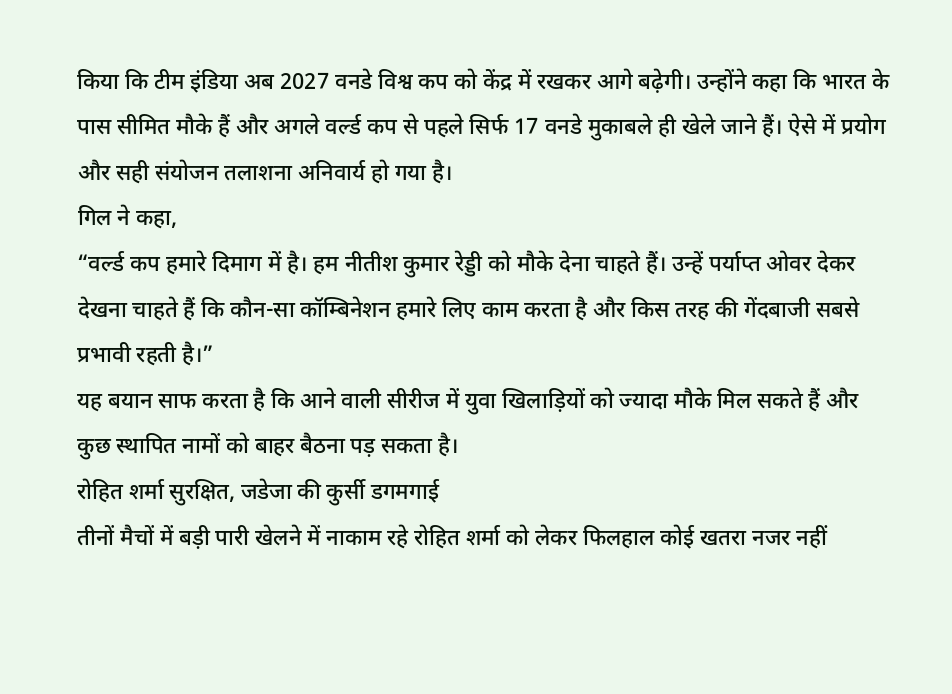किया कि टीम इंडिया अब 2027 वनडे विश्व कप को केंद्र में रखकर आगे बढ़ेगी। उन्होंने कहा कि भारत के पास सीमित मौके हैं और अगले वर्ल्ड कप से पहले सिर्फ 17 वनडे मुकाबले ही खेले जाने हैं। ऐसे में प्रयोग और सही संयोजन तलाशना अनिवार्य हो गया है।
गिल ने कहा,
“वर्ल्ड कप हमारे दिमाग में है। हम नीतीश कुमार रेड्डी को मौके देना चाहते हैं। उन्हें पर्याप्त ओवर देकर देखना चाहते हैं कि कौन-सा कॉम्बिनेशन हमारे लिए काम करता है और किस तरह की गेंदबाजी सबसे प्रभावी रहती है।”
यह बयान साफ करता है कि आने वाली सीरीज में युवा खिलाड़ियों को ज्यादा मौके मिल सकते हैं और कुछ स्थापित नामों को बाहर बैठना पड़ सकता है।
रोहित शर्मा सुरक्षित, जडेजा की कुर्सी डगमगाई
तीनों मैचों में बड़ी पारी खेलने में नाकाम रहे रोहित शर्मा को लेकर फिलहाल कोई खतरा नजर नहीं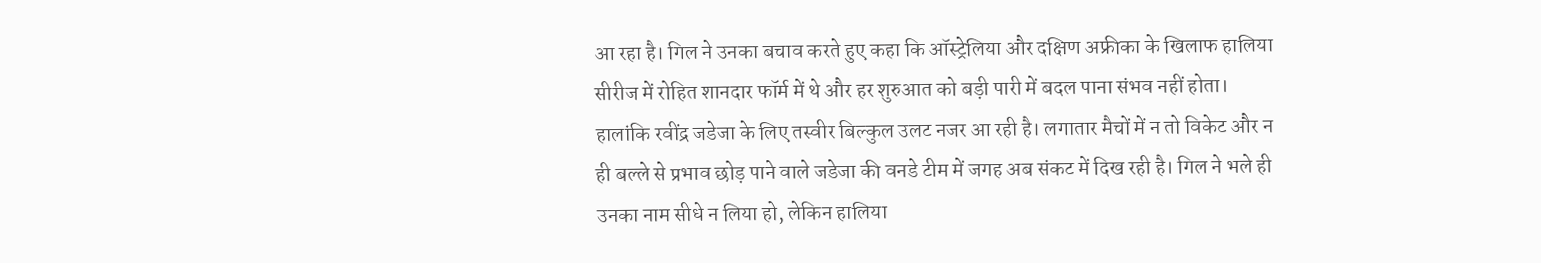आ रहा है। गिल ने उनका बचाव करते हुए कहा कि ऑस्ट्रेलिया और दक्षिण अफ्रीका के खिलाफ हालिया सीरीज में रोहित शानदार फॉर्म में थे और हर शुरुआत को बड़ी पारी में बदल पाना संभव नहीं होता।
हालांकि रवींद्र जडेजा के लिए तस्वीर बिल्कुल उलट नजर आ रही है। लगातार मैचों में न तो विकेट और न ही बल्ले से प्रभाव छोड़ पाने वाले जडेजा की वनडे टीम में जगह अब संकट में दिख रही है। गिल ने भले ही उनका नाम सीधे न लिया हो, लेकिन हालिया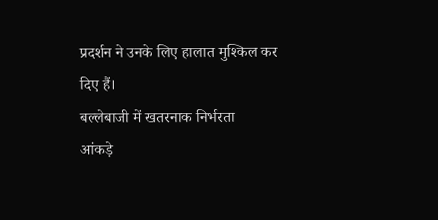प्रदर्शन ने उनके लिए हालात मुश्किल कर दिए हैं।
बल्लेबाजी में खतरनाक निर्भरता
आंकड़े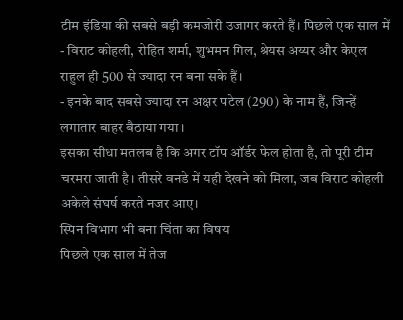टीम इंडिया की सबसे बड़ी कमजोरी उजागर करते हैं। पिछले एक साल में
- विराट कोहली, रोहित शर्मा, शुभमन गिल, श्रेयस अय्यर और केएल राहुल ही 500 से ज्यादा रन बना सके हैं।
- इनके बाद सबसे ज्यादा रन अक्षर पटेल (290) के नाम हैं, जिन्हें लगातार बाहर बैठाया गया।
इसका सीधा मतलब है कि अगर टॉप ऑर्डर फेल होता है, तो पूरी टीम चरमरा जाती है। तीसरे वनडे में यही देखने को मिला, जब विराट कोहली अकेले संघर्ष करते नजर आए।
स्पिन विभाग भी बना चिंता का विषय
पिछले एक साल में तेज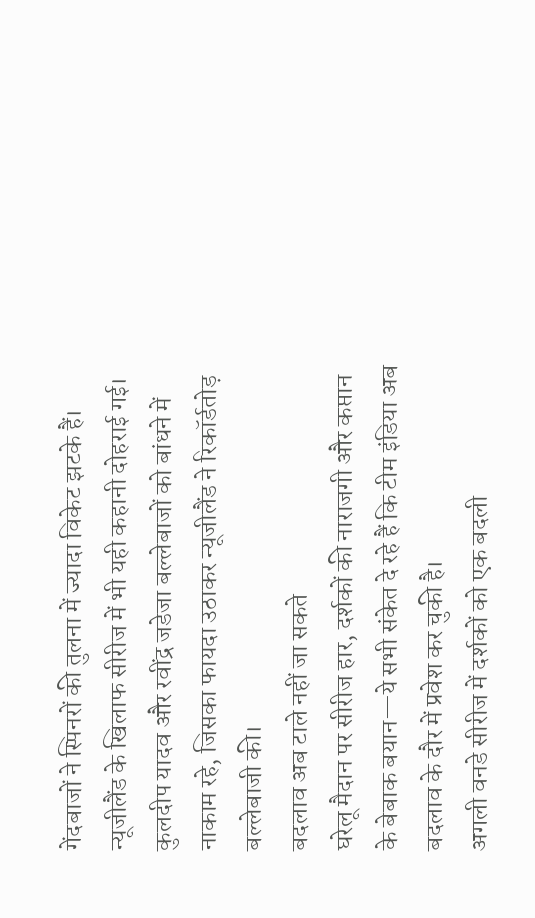गेंदबाजों ने स्पिनरों की तुलना में ज्यादा विकेट झटके हैं। न्यूजीलैंड के खिलाफ सीरीज में भी यही कहानी दोहराई गई।
कुलदीप यादव और रवींद्र जडेजा बल्लेबाजों को बांधने में नाकाम रहे, जिसका फायदा उठाकर न्यूजीलैंड ने रिकॉर्डतोड़ बल्लेबाजी की।
बदलाव अब टाले नहीं जा सकते
घरेलू मैदान पर सीरीज हार, दर्शकों की नाराजगी और कप्तान के बेबाक बयान—ये सभी संकेत दे रहे हैं कि टीम इंडिया अब बदलाव के दौर में प्रवेश कर चुकी है।
अगली वनडे सीरीज में दर्शकों को एक बदली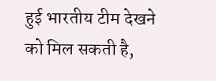हुई भारतीय टीम देखने को मिल सकती है,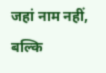जहां नाम नहीं, बल्कि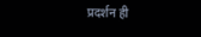प्रदर्शन ही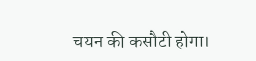चयन की कसौटी होगा।